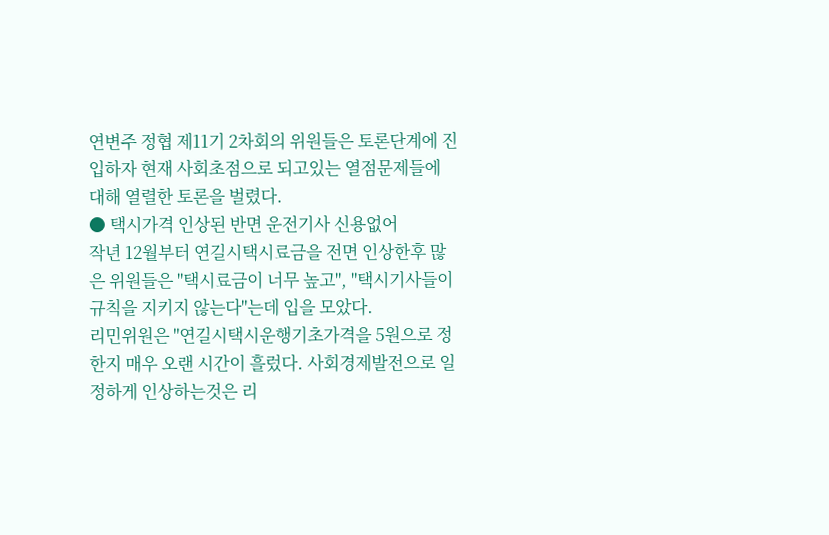연변주 정협 제11기 2차회의 위원들은 토론단계에 진입하자 현재 사회초점으로 되고있는 열점문제들에 대해 열렬한 토론을 벌렸다.
● 택시가격 인상된 반면 운전기사 신용없어
작년 12월부터 연길시택시료금을 전면 인상한후 많은 위원들은 "택시료금이 너무 높고", "택시기사들이 규칙을 지키지 않는다"는데 입을 모았다.
리민위원은 "연길시택시운행기초가격을 5원으로 정한지 매우 오랜 시간이 흘렀다. 사회경제발전으로 일정하게 인상하는것은 리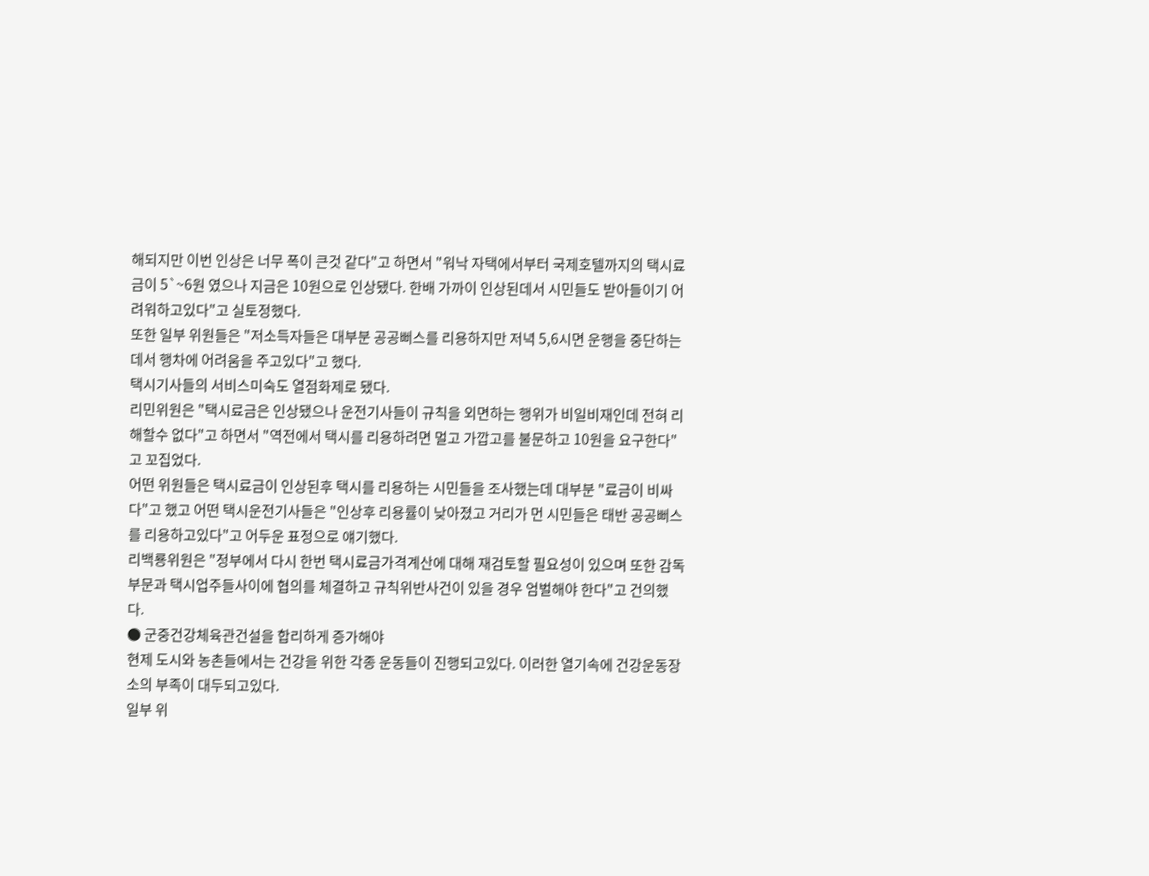해되지만 이번 인상은 너무 폭이 큰것 같다"고 하면서 "워낙 자택에서부터 국제호텔까지의 택시료금이 5`~6원 였으나 지금은 10원으로 인상됐다. 한배 가까이 인상된데서 시민들도 받아들이기 어려워하고있다"고 실토정했다.
또한 일부 위원들은 "저소득자들은 대부분 공공뻐스를 리용하지만 저녁 5,6시면 운행을 중단하는데서 행차에 어려움을 주고있다"고 했다.
택시기사들의 서비스미숙도 열점화제로 됐다.
리민위원은 "택시료금은 인상됐으나 운전기사들이 규칙을 외면하는 행위가 비일비재인데 전혀 리해할수 없다"고 하면서 "역전에서 택시를 리용하려면 멀고 가깝고를 불문하고 10원을 요구한다"고 꼬집었다.
어떤 위원들은 택시료금이 인상된후 택시를 리용하는 시민들을 조사했는데 대부분 "료금이 비싸다"고 했고 어떤 택시운전기사들은 "인상후 리용률이 낮아졌고 거리가 먼 시민들은 태반 공공뻐스를 리용하고있다"고 어두운 표정으로 얘기했다.
리백룡위원은 "정부에서 다시 한번 택시료금가격계산에 대해 재검토할 필요성이 있으며 또한 감독부문과 택시업주들사이에 협의를 체결하고 규칙위반사건이 있을 경우 엄벌해야 한다"고 건의했다.
● 군중건강체육관건설을 합리하게 증가해야
현제 도시와 농촌들에서는 건강을 위한 각종 운동들이 진행되고있다. 이러한 열기속에 건강운동장소의 부족이 대두되고있다.
일부 위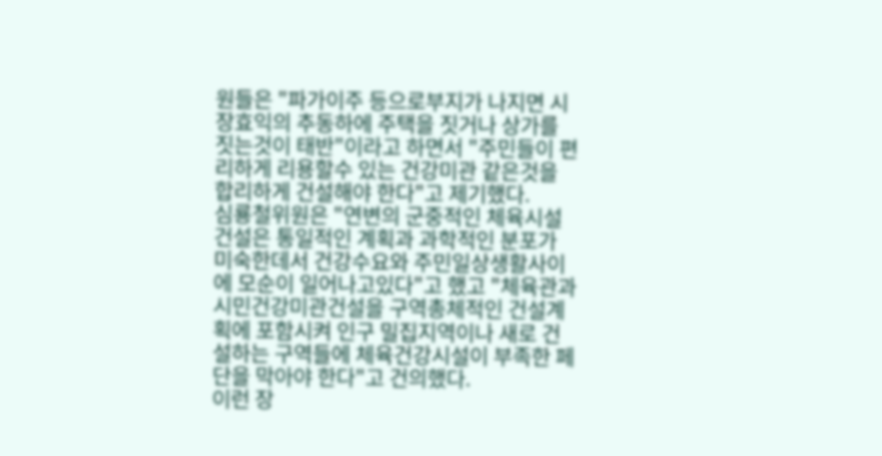원들은 "파가이주 등으로부지가 나지면 시장효익의 추동하에 주택을 짓거나 상가를 짓는것이 태반"이라고 하면서 "주민들이 편리하게 리용할수 있는 건강미관 같은것을 합리하게 건설해야 한다"고 제기했다.
심룡철위원은 "연변의 군중적인 체육시설건설은 통일적인 계획과 과학적인 분포가 미숙한데서 건강수요와 주민일상생활사이에 모순이 일어나고있다"고 했고 "체육관과 시민건강미관건설을 구역총체적인 건설계획에 포함시켜 인구 밀집지역이나 새로 건설하는 구역들에 체육건강시설이 부족한 페단을 막아야 한다"고 건의했다.
이런 장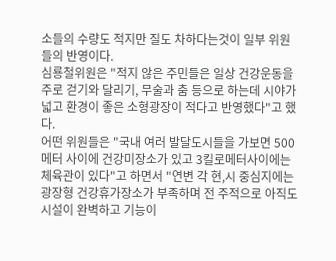소들의 수량도 적지만 질도 차하다는것이 일부 위원들의 반영이다.
심룡철위원은 "적지 않은 주민들은 일상 건강운동을 주로 걷기와 달리기, 무술과 춤 등으로 하는데 시야가 넓고 환경이 좋은 소형광장이 적다고 반영했다"고 했다.
어떤 위원들은 "국내 여러 발달도시들을 가보면 500메터 사이에 건강미장소가 있고 3킬로메터사이에는 체육관이 있다"고 하면서 "연변 각 현,시 중심지에는 광장형 건강휴가장소가 부족하며 전 주적으로 아직도 시설이 완벽하고 기능이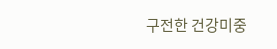구전한 건강미중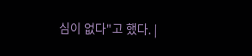심이 없다"고 했다. |